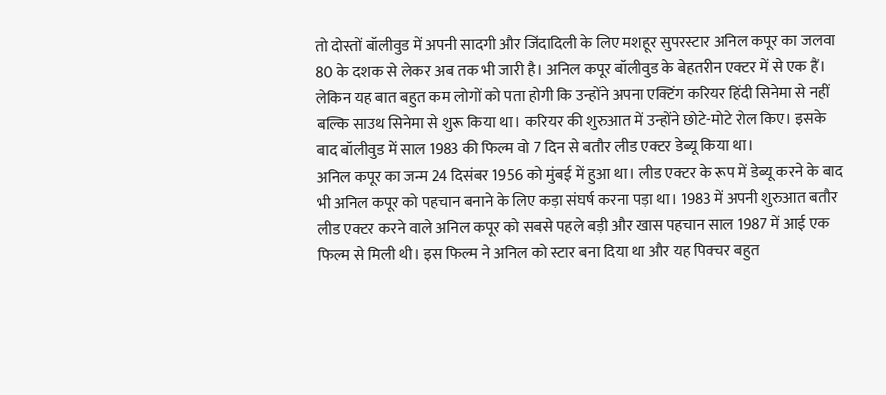तो दोस्तों बॉलीवुड में अपनी सादगी और जिंदादिली के लिए मशहूर सुपरस्टार अनिल कपूर का जलवा 80 के दशक से लेकर अब तक भी जारी है। अनिल कपूर बॉलीवुड के बेहतरीन एक्टर में से एक हैं। लेकिन यह बात बहुत कम लोगों को पता होगी कि उन्होंने अपना एक्टिंग करियर हिंदी सिनेमा से नहीं बल्कि साउथ सिनेमा से शुरू किया था। करियर की शुरुआत में उन्होंने छोटे-मोटे रोल किए। इसके बाद बॉलीवुड में साल 1983 की फिल्म वो 7 दिन से बतौर लीड एक्टर डेब्यू किया था।
अनिल कपूर का जन्म 24 दिसंबर 1956 को मुंबई में हुआ था। लीड एक्टर के रूप में डेब्यू करने के बाद भी अनिल कपूर को पहचान बनाने के लिए कड़ा संघर्ष करना पड़ा था। 1983 में अपनी शुरुआत बतौर लीड एक्टर करने वाले अनिल कपूर को सबसे पहले बड़ी और खास पहचान साल 1987 में आई एक फिल्म से मिली थी। इस फिल्म ने अनिल को स्टार बना दिया था और यह पिक्चर बहुत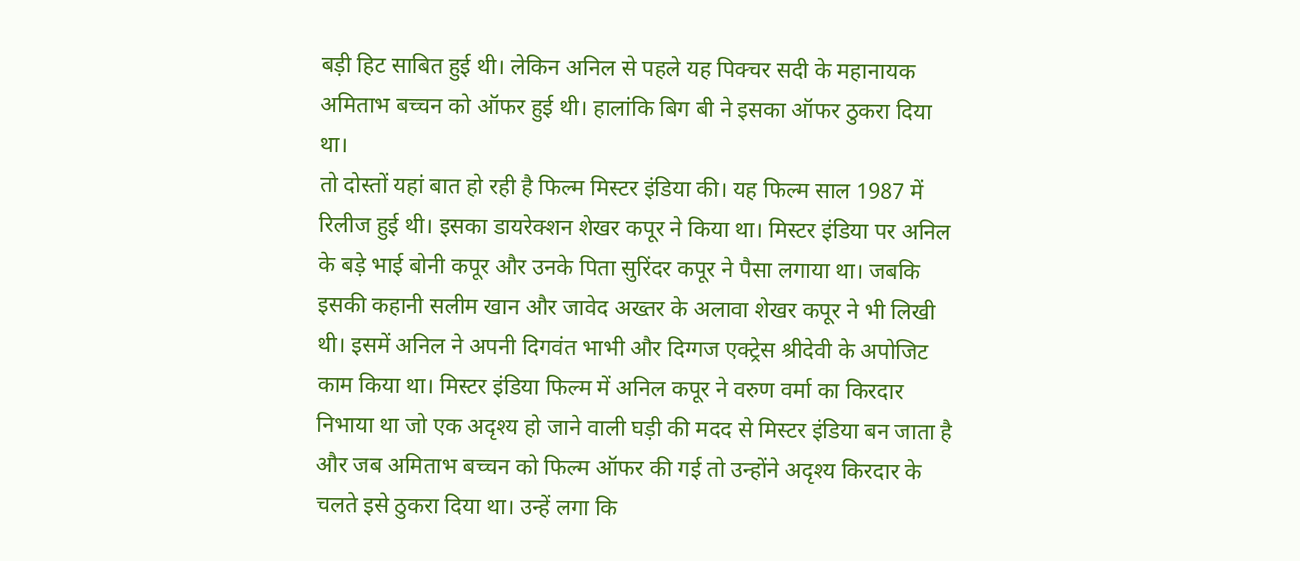बड़ी हिट साबित हुई थी। लेकिन अनिल से पहले यह पिक्चर सदी के महानायक अमिताभ बच्चन को ऑफर हुई थी। हालांकि बिग बी ने इसका ऑफर ठुकरा दिया था।
तो दोस्तों यहां बात हो रही है फिल्म मिस्टर इंडिया की। यह फिल्म साल 1987 में रिलीज हुई थी। इसका डायरेक्शन शेखर कपूर ने किया था। मिस्टर इंडिया पर अनिल के बड़े भाई बोनी कपूर और उनके पिता सुरिंदर कपूर ने पैसा लगाया था। जबकि इसकी कहानी सलीम खान और जावेद अख्तर के अलावा शेखर कपूर ने भी लिखी थी। इसमें अनिल ने अपनी दिगवंत भाभी और दिग्गज एक्ट्रेस श्रीदेवी के अपोजिट काम किया था। मिस्टर इंडिया फिल्म में अनिल कपूर ने वरुण वर्मा का किरदार निभाया था जो एक अदृश्य हो जाने वाली घड़ी की मदद से मिस्टर इंडिया बन जाता है
और जब अमिताभ बच्चन को फिल्म ऑफर की गई तो उन्होंने अदृश्य किरदार के चलते इसे ठुकरा दिया था। उन्हें लगा कि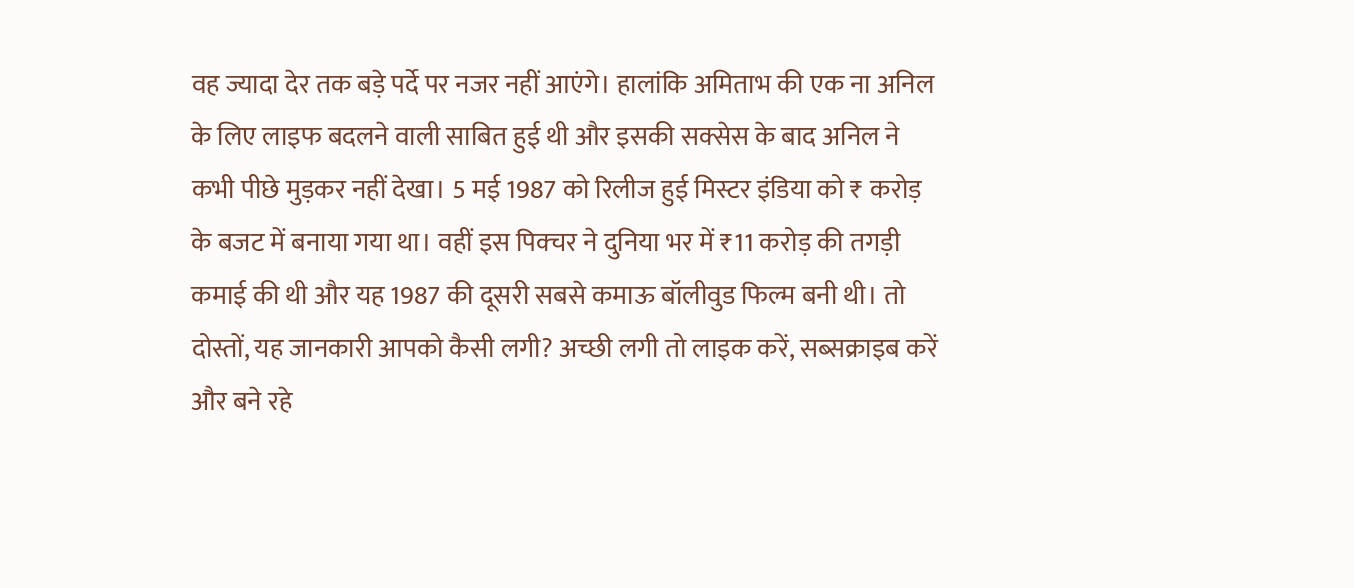वह ज्यादा देर तक बड़े पर्दे पर नजर नहीं आएंगे। हालांकि अमिताभ की एक ना अनिल के लिए लाइफ बदलने वाली साबित हुई थी और इसकी सक्सेस के बाद अनिल ने कभी पीछे मुड़कर नहीं देखा। 5 मई 1987 को रिलीज हुई मिस्टर इंडिया को ₹ करोड़ के बजट में बनाया गया था। वहीं इस पिक्चर ने दुनिया भर में ₹11 करोड़ की तगड़ी कमाई की थी और यह 1987 की दूसरी सबसे कमाऊ बॉलीवुड फिल्म बनी थी। तो दोस्तों, यह जानकारी आपको कैसी लगी? अच्छी लगी तो लाइक करें, सब्सक्राइब करें और बने रहे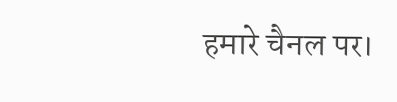हमारे चैनल पर।